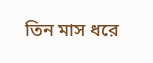তিন মাস ধরে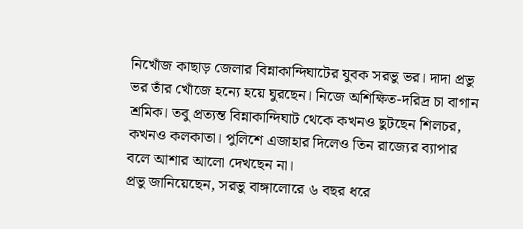নিখোঁজ কাছাড় জেলার বিন্নাকান্দিঘাটের যুবক সরভু ভর। দাদা প্রভু ভর তাঁর খোঁজে হন্যে হয়ে ঘুরছেন। নিজে অশিক্ষিত-দরিদ্র চা বাগান শ্রমিক। তবু প্রত্যন্ত বিন্নাকান্দিঘাট থেকে কখনও ছুটছেন শিলচর, কখনও কলকাতা। পুলিশে এজাহার দিলেও তিন রাজ্যের ব্যাপার বলে আশার আলো দেখছেন না।
প্রভু জানিয়েছেন, সরভু বাঙ্গালোরে ৬ বছর ধরে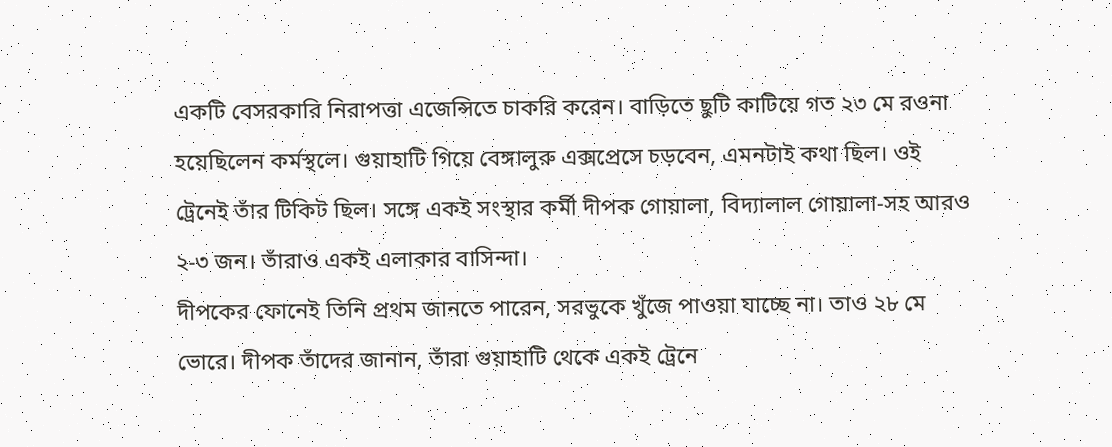একটি বেসরকারি নিরাপত্তা এজেন্সিতে চাকরি করেন। বাড়িতে ছুটি কাটিয়ে গত ২৩ মে রওনা হয়েছিলেন কর্মস্থলে। গুয়াহাটি গিয়ে বেঙ্গালুরু এক্সপ্রেসে চড়বেন, এমনটাই কথা ছিল। ওই ট্রেনেই তাঁর টিকিট ছিল। সঙ্গে একই সংস্থার কর্মী দীপক গোয়ালা, বিদ্যালাল গোয়ালা-সহ আরও ২-৩ জন। তাঁরাও একই এলাকার বাসিন্দা।
দীপকের ফোনেই তিনি প্রথম জানতে পারেন, সরভুকে খুঁজে পাওয়া যাচ্ছে না। তাও ২৮ মে ভোরে। দীপক তাঁদের জানান, তাঁরা গুয়াহাটি থেকে একই ট্রেনে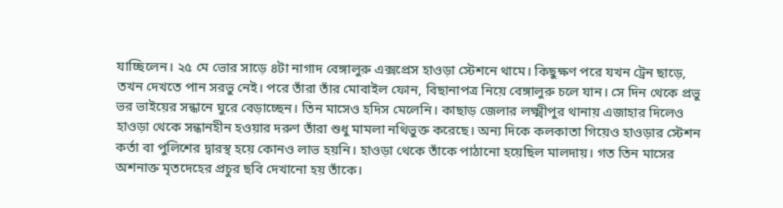যাচ্ছিলেন। ২৫ মে ভোর সাড়ে ৪টা নাগাদ বেঙ্গালুরু এক্সপ্রেস হাওড়া স্টেশনে থামে। কিছুক্ষণ পরে যখন ট্রেন ছাড়ে, তখন দেখতে পান সরভু নেই। পরে তাঁরা তাঁর মোবাইল ফোন, বিছানাপত্র নিয়ে বেঙ্গালুরু চলে যান। সে দিন থেকে প্রভু ভর ভাইয়ের সন্ধানে ঘুরে বেড়াচ্ছেন। তিন মাসেও হদিস মেলেনি। কাছাড় জেলার লক্ষ্মীপুর থানায় এজাহার দিলেও হাওড়া থেকে সন্ধানহীন হওয়ার দরুণ তাঁরা শুধু মামলা নথিভুক্ত করেছে। অন্য দিকে কলকাতা গিয়েও হাওড়ার স্টেশন কর্তা বা পুলিশের দ্বারস্থ হয়ে কোনও লাভ হয়নি। হাওড়া থেকে তাঁকে পাঠানো হয়েছিল মালদায়। গত তিন মাসের অশনাক্ত মৃতদেহের প্রচুর ছবি দেখানো হয় তাঁকে।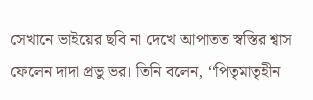সেখানে ভাইয়ের ছবি না দেখে আপাতত স্বস্তির শ্বাস ফেলেন দাদা প্রভু ভর। তিনি বলেন, ‘‘পিতৃমাতৃহীন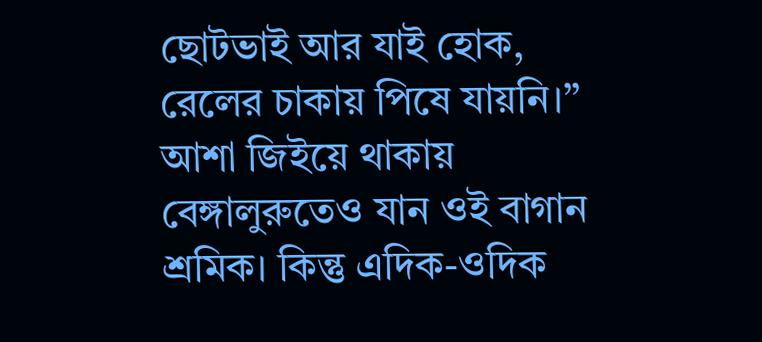ছোটভাই আর যাই হোক, রেলের চাকায় পিষে যায়নি।’’ আশা জিইয়ে থাকায় বেঙ্গালুরুতেও যান ওই বাগান শ্রমিক। কিন্তু এদিক-ওদিক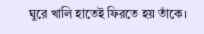ঘুরে খালি হাতেই ফিরতে হয় তাঁকে।